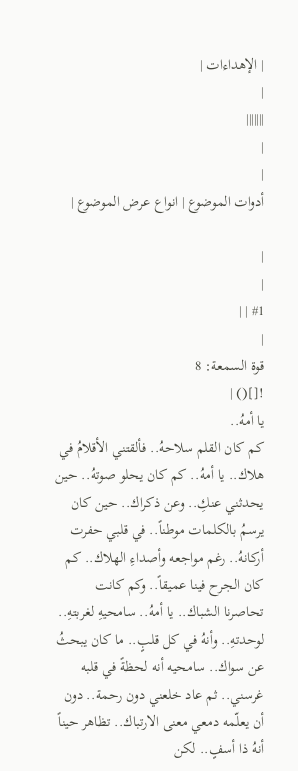| الإهداءات |
|
|||||||
|
|
أدوات الموضوع | انواع عرض الموضوع |

|
|
#1 | |
|
قوة السمعة: 8
![]() |
يا أمهُ..
كم كان القلم سلاحهُ.. فألقتني الأقلامُ في هلاك.. يا أمهُ.. كم كان يحلو صوتهُ.. حين يحدثني عنكِ.. وعن ذكراك.. حين كان يرسمُ بالكلمات موطناً.. في قلبي حفرت أركانهُ.. رغم مواجعه وأصداءِ الهلاك.. كم كان الجرح فينا عميقاً.. وكم كانت تحاصرنا الشباك.. يا أمهُ.. سامحيهِ لغربتهِ.. لوحدتهِ.. وأنهُ في كل قلبٍ.. ما كان يبحثُ عن سواك.. سامحيه أنه لحظةً في قلبه غرسني.. ثم عاد خلعني دون رحمة.. دون أن يعلّمه دمعي معنى الارتباك.. تظاهر حيناً أنهُ ذا أسفٍ.. لكن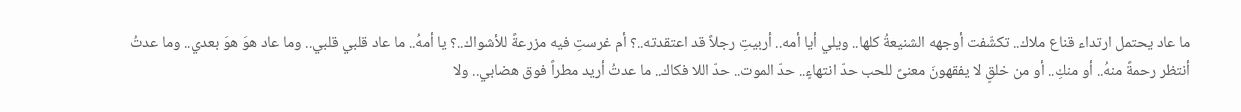ما عاد يحتمل ارتداء قناع ملاك.. تكشّفت أوجهه الشنيعةُ كلها.. ويلي أيا أمه.. أربيتِ رجلاً قد اعتقدته..؟ أم غرستِ فيه مزرعةً للأشواك..؟ يا أمهُ.. ما عاد قلبي قلبي.. وما عاد هوَ هوَ بعدي.. وما عدتُ أنتظر رحمةً منهُ.. أو منكِ.. أو من خلقٍ لا يفقهونَ معنىً للحب حدّ انتهاءٍ.. حدّ الموت.. حدّ اللا فكاك.. ما عدتُ أريد مطراً فوق هضابي.. ولا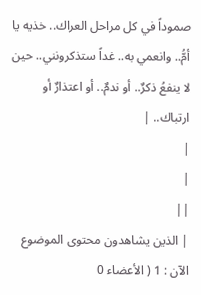صموداً في كل مراحل العراك.. خذيه يا أمُّ.. وانعمي به.. غداً ستذكرونني.. حين لا ينفعُ ذكرٌ.. أو ندمٌ.. أو اعتذارٌ أو ارتباك.. |
|
|
||
| الذين يشاهدون محتوى الموضوع الآن : 1 ( الأعضاء 0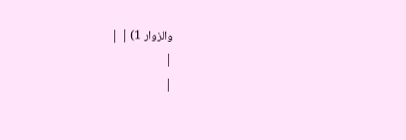والزوار 1) | |
|
|